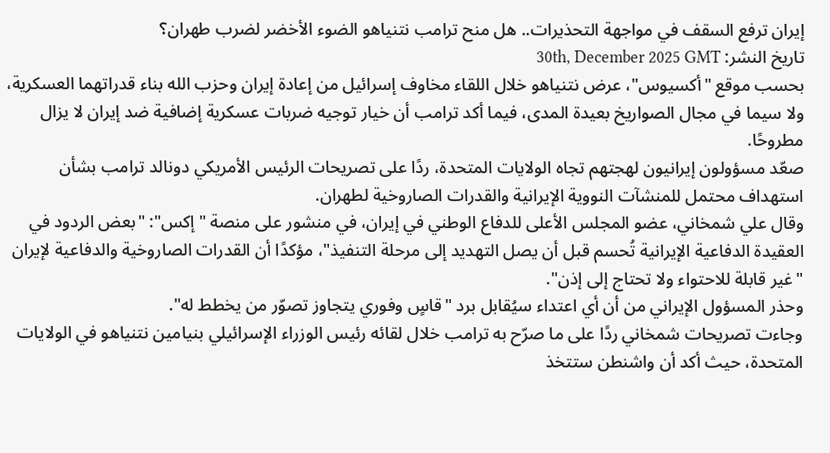إيران ترفع السقف في مواجهة التحذيرات.. هل منح ترامب نتنياهو الضوء الأخضر لضرب طهران؟
تاريخ النشر: 30th, December 2025 GMT
بحسب موقع "أكسيوس"، عرض نتنياهو خلال اللقاء مخاوف إسرائيل من إعادة إيران وحزب الله بناء قدراتهما العسكرية، ولا سيما في مجال الصواريخ بعيدة المدى، فيما أكد ترامب أن خيار توجيه ضربات عسكرية إضافية ضد إيران لا يزال مطروحًا.
صعّد مسؤولون إيرانيون لهجتهم تجاه الولايات المتحدة، ردًا على تصريحات الرئيس الأمريكي دونالد ترامب بشأن استهداف محتمل للمنشآت النووية الإيرانية والقدرات الصاروخية لطهران.
وقال علي شمخاني، عضو المجلس الأعلى للدفاع الوطني في إيران، في منشور على منصة "إكس": "بعض الردود في العقيدة الدفاعية الإيرانية تُحسم قبل أن يصل التهديد إلى مرحلة التنفيذ"، مؤكدًا أن القدرات الصاروخية والدفاعية لإيران "غير قابلة للاحتواء ولا تحتاج إلى إذن".
وحذر المسؤول الإيراني من أن أي اعتداء سيُقابل برد "قاسٍ وفوري يتجاوز تصوّر من يخطط له".
وجاءت تصريحات شمخاني ردًا على ما صرّح به ترامب خلال لقائه رئيس الوزراء الإسرائيلي بنيامين نتنياهو في الولايات المتحدة، حيث أكد أن واشنطن ستتخذ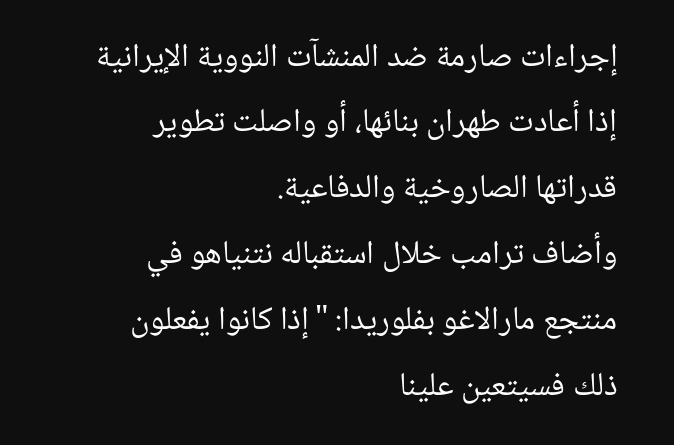إجراءات صارمة ضد المنشآت النووية الإيرانية إذا أعادت طهران بنائها، أو واصلت تطوير قدراتها الصاروخية والدفاعية.
وأضاف ترامب خلال استقباله نتنياهو في منتجع مارالاغو بفلوريدا: "إذا كانوا يفعلون ذلك فسيتعين علينا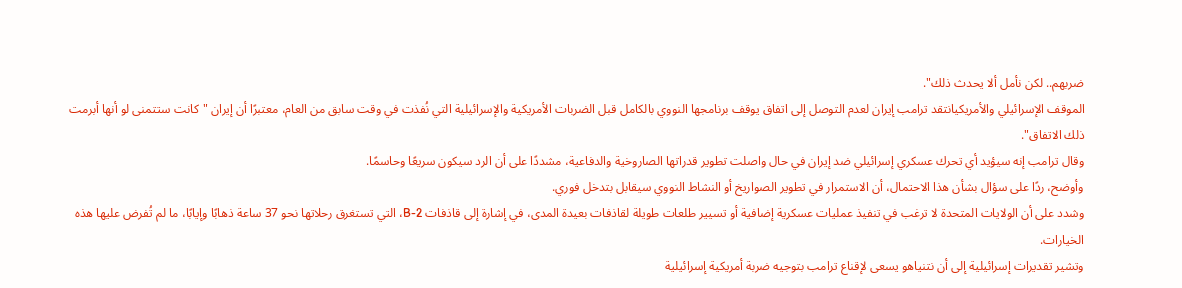ضربهم.. لكن نأمل ألا يحدث ذلك".
الموقف الإسرائيلي والأمريكيانتقد ترامب إيران لعدم التوصل إلى اتفاق يوقف برنامجها النووي بالكامل قبل الضربات الأمريكية والإسرائيلية التي نُفذت في وقت سابق من العام، معتبرًا أن إيران "كانت ستتمنى لو أنها أبرمت ذلك الاتفاق".
وقال ترامب إنه سيؤيد أي تحرك عسكري إسرائيلي ضد إيران في حال واصلت تطوير قدراتها الصاروخية والدفاعية، مشددًا على أن الرد سيكون سريعًا وحاسمًا.
وأوضح، ردًا على سؤال بشأن هذا الاحتمال، أن الاستمرار في تطوير الصواريخ أو النشاط النووي سيقابل بتدخل فوري.
وشدد على أن الولايات المتحدة لا ترغب في تنفيذ عمليات عسكرية إضافية أو تسيير طلعات طويلة لقاذفات بعيدة المدى، في إشارة إلى قاذفات B-2، التي تستغرق رحلاتها نحو 37 ساعة ذهابًا وإيابًا، ما لم تُفرض عليها هذه الخيارات.
وتشير تقديرات إسرائيلية إلى أن نتنياهو يسعى لإقناع ترامب بتوجيه ضربة أمريكية إسرائيلية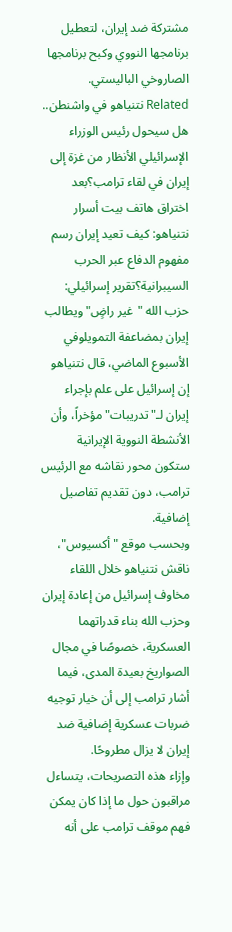مشتركة ضد إيران، لتعطيل برنامجها النووي وكبح برنامجها الصاروخي الباليستي.
Related نتنياهو في واشنطن.. هل سيحول رئيس الوزراء الإسرائيلي الأنظار من غزة إلى إيران في لقاء ترامب؟بعد اختراق هاتف بيت أسرار نتنياهو: كيف تعيد إيران رسم مفهوم الدفاع عبر الحرب السيبرانية؟تقرير إسرائيلي: حزب الله "غير راضٍ" ويطالب إيران بمضاعفة التمويلوفي الأسبوع الماضي، قال نتنياهو إن إسرائيل على علم بإجراء إيران لـ"تدريبات" مؤخراً، وأن الأنشطة النووية الإيرانية ستكون محور نقاشه مع الرئيس ترامب، دون تقديم تفاصيل إضافية.
وبحسب موقع "أكسيوس"، ناقش نتنياهو خلال اللقاء مخاوف إسرائيل من إعادة إيران وحزب الله بناء قدراتهما العسكرية، خصوصًا في مجال الصواريخ بعيدة المدى، فيما أشار ترامب إلى أن خيار توجيه ضربات عسكرية إضافية ضد إيران لا يزال مطروحًا.
وإزاء هذه التصريحات، يتساءل مراقبون حول ما إذا كان يمكن فهم موقف ترامب على أنه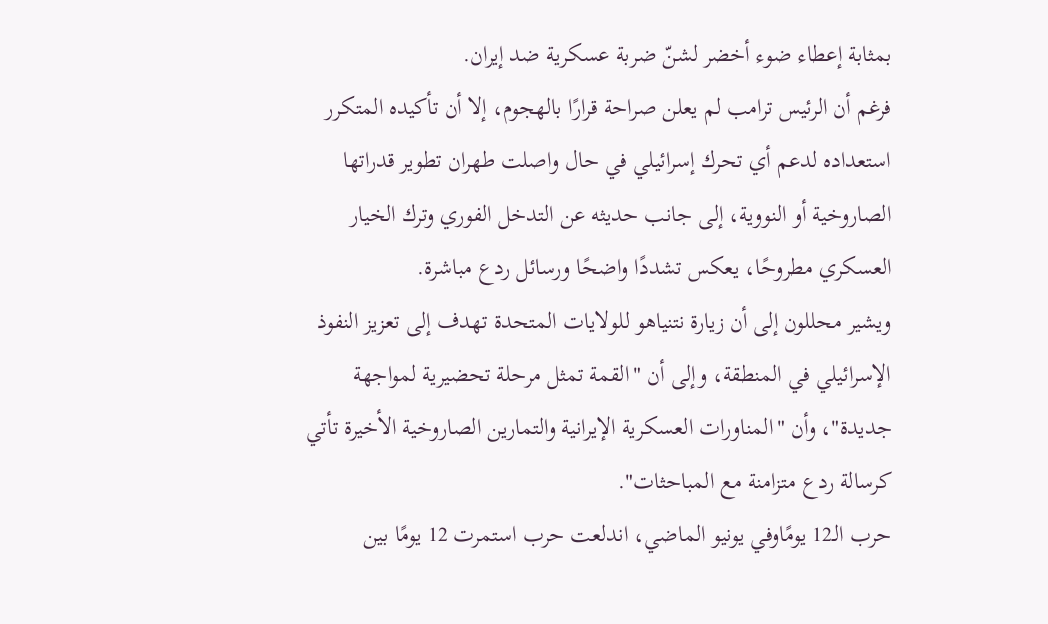بمثابة إعطاء ضوء أخضر لشنّ ضربة عسكرية ضد إيران.
فرغم أن الرئيس ترامب لم يعلن صراحة قرارًا بالهجوم، إلا أن تأكيده المتكرر استعداده لدعم أي تحرك إسرائيلي في حال واصلت طهران تطوير قدراتها الصاروخية أو النووية، إلى جانب حديثه عن التدخل الفوري وترك الخيار العسكري مطروحًا، يعكس تشددًا واضحًا ورسائل ردع مباشرة.
ويشير محللون إلى أن زيارة نتنياهو للولايات المتحدة تهدف إلى تعزيز النفوذ الإسرائيلي في المنطقة، وإلى أن "القمة تمثل مرحلة تحضيرية لمواجهة جديدة"، وأن "المناورات العسكرية الإيرانية والتمارين الصاروخية الأخيرة تأتي كرسالة ردع متزامنة مع المباحثات".
حرب الـ12 يومًاوفي يونيو الماضي، اندلعت حرب استمرت 12 يومًا بين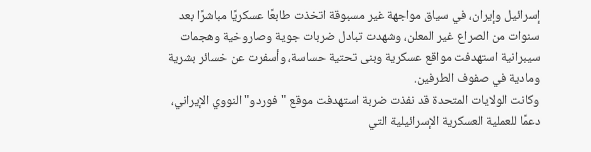إسرائيل وإيران، في سياق مواجهة غير مسبوقة اتخذت طابعًا عسكريًا مباشرًا بعد سنوات من الصراع غير المعلن، وشهدت تبادل ضربات جوية وصاروخية وهجمات سيبرانية استهدفت مواقع عسكرية وبنى تحتية حساسة، وأسفرت عن خسائر بشرية ومادية في صفوف الطرفين.
وكانت الولايات المتحدة قد نفذت ضربة استهدفت موقع "فوردو" النووي الإيراني، دعمًا للعملية العسكرية الإسرائيلية التي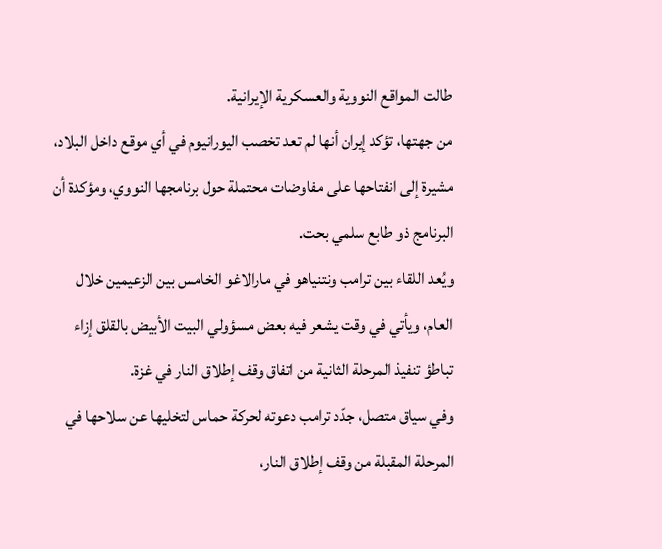طالت المواقع النووية والعسكرية الإيرانية.
من جهتها، تؤكد إيران أنها لم تعد تخصب اليورانيوم في أي موقع داخل البلاد، مشيرة إلى انفتاحها على مفاوضات محتملة حول برنامجها النووي، ومؤكدة أن البرنامج ذو طابع سلمي بحت.
ويُعد اللقاء بين ترامب ونتنياهو في مارالاغو الخامس بين الزعيمين خلال العام، ويأتي في وقت يشعر فيه بعض مسؤولي البيت الأبيض بالقلق إزاء تباطؤ تنفيذ المرحلة الثانية من اتفاق وقف إطلاق النار في غزة.
وفي سياق متصل، جدّد ترامب دعوته لحركة حماس لتخليها عن سلاحها في المرحلة المقبلة من وقف إطلاق النار،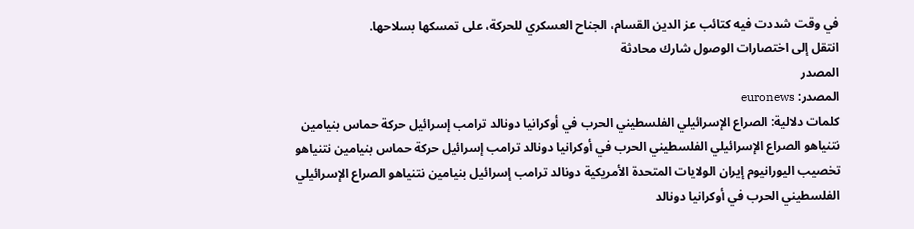في وقت شددت فيه كتائب عز الدين القسام، الجناح العسكري للحركة، على تمسكها بسلاحها.
انتقل إلى اختصارات الوصول شارك محادثة
المصدر
المصدر: euronews
كلمات دلالية: الصراع الإسرائيلي الفلسطيني الحرب في أوكرانيا دونالد ترامب إسرائيل حركة حماس بنيامين نتنياهو الصراع الإسرائيلي الفلسطيني الحرب في أوكرانيا دونالد ترامب إسرائيل حركة حماس بنيامين نتنياهو تخصيب اليورانيوم إيران الولايات المتحدة الأمريكية دونالد ترامب إسرائيل بنيامين نتنياهو الصراع الإسرائيلي الفلسطيني الحرب في أوكرانيا دونالد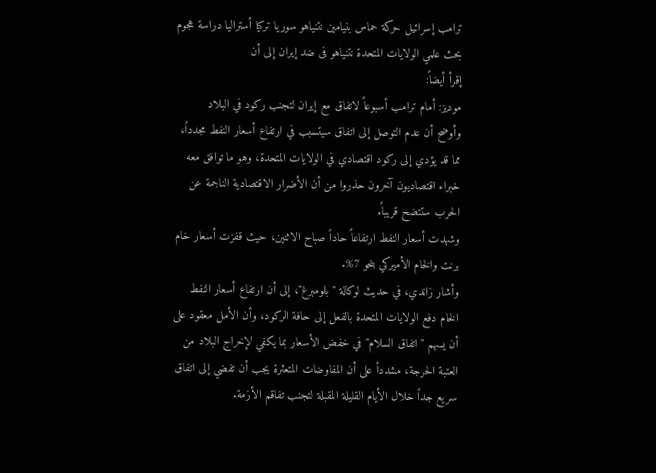ترامب إسرائيل حركة حماس بنيامين نتنياهو سوريا تركيا أستراليا دراسة هجوم بحث علمي الولایات المتحدة نتنیاهو فی ضد إیران إلى أن
إقرأ أيضاً:
موديز: أمام ترامب أسبوعاً لاتفاق مع إيران لتجنب ركود في البلاد
وأوضح أن عدم التوصل إلى اتفاق سيتسبب في ارتفاع أسعار النفط مجدداً، مما قد يؤدي إلى ركود اقتصادي في الولايات المتحدة، وهو ما توافق معه خبراء اقتصاديون آخرون حذروا من أن الأضرار الاقتصادية الناجمة عن الحرب ستتضح قريباً.
وشهدت أسعار النفط ارتفاعاً حاداً صباح الاثنين، حيث قفزت أسعار خام برنت والخام الأميركي بنحو 7%.
وأشار زاندي، في حديث لوكالة "بلومبرغ"، إلى أن ارتفاع أسعار النفط الخام دفع الولايات المتحدة بالفعل إلى حافة الركود، وأن الأمل معقود على أن يسهم "اتفاق السلام" في خفض الأسعار بما يكفي لإخراج البلاد من العتبة الحرجة، مشدداً على أن المفاوضات المتعثرة يجب أن تفضي إلى اتفاق سريع جداً خلال الأيام القليلة المقبلة لتجنب تفاقم الأزمة.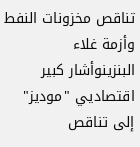تناقص مخزونات النفط وأزمة غلاء البنزينوأشار كبير اقتصاديي "موديز" إلى تناقص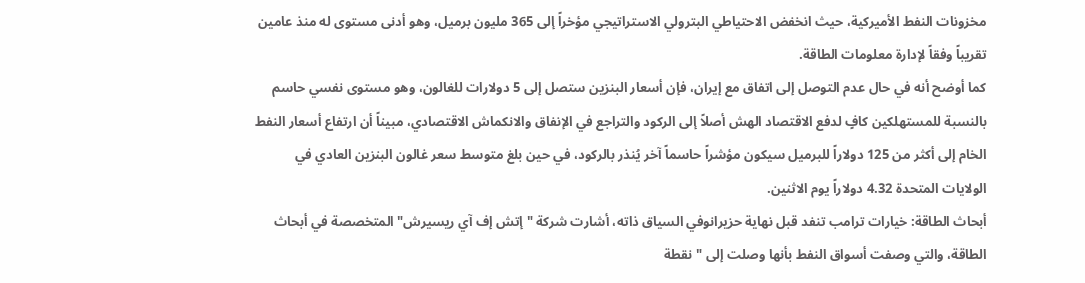مخزونات النفط الأميركية، حيث انخفض الاحتياطي البترولي الاستراتيجي مؤخراً إلى 365 مليون برميل، وهو أدنى مستوى له منذ عامين تقريباً وفقاً لإدارة معلومات الطاقة.
كما أوضح أنه في حال عدم التوصل إلى اتفاق مع إيران، فإن أسعار البنزين ستصل إلى 5 دولارات للغالون، وهو مستوى نفسي حاسم بالنسبة للمستهلكين كافٍ لدفع الاقتصاد الهش أصلاً إلى الركود والتراجع في الإنفاق والانكماش الاقتصادي، مبيناً أن ارتفاع أسعار النفط الخام إلى أكثر من 125 دولاراً للبرميل سيكون مؤشراً حاسماً آخر يُنذر بالركود، في حين بلغ متوسط سعر غالون البنزين العادي في الولايات المتحدة 4.32 دولاراً يوم الاثنين.
أبحاث الطاقة: خيارات ترامب تنفد قبل نهاية حزيرانوفي السياق ذاته، أشارت شركة "إتش إف آي ريسيرش" المتخصصة في أبحاث الطاقة، والتي وصفت أسواق النفط بأنها وصلت إلى "نقطة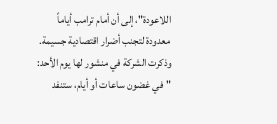اللاعودة"، إلى أن أمام ترامب أياماً معدودة لتجنب أضرار اقتصادية جسيمة.
وذكرت الشركة في منشور لها يوم الأحد: "في غضون ساعات أو أيام، ستنفد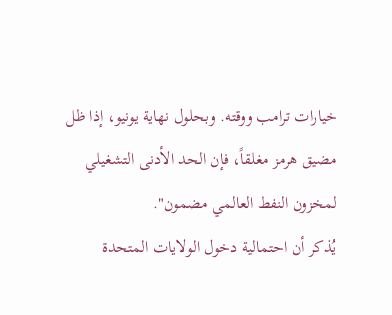خيارات ترامب ووقته. وبحلول نهاية يونيو، إذا ظل مضيق هرمز مغلقاً، فإن الحد الأدنى التشغيلي لمخزون النفط العالمي مضمون".
يُذكر أن احتمالية دخول الولايات المتحدة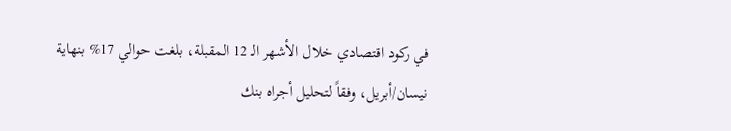في ركود اقتصادي خلال الأشهر الـ 12 المقبلة، بلغت حوالي 17% بنهاية نيسان/أبريل، وفقاً لتحليل أجراه بنك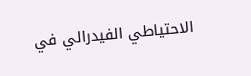الاحتياطي الفيدرالي في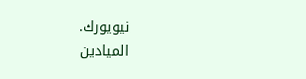نيويورك.
الميادين